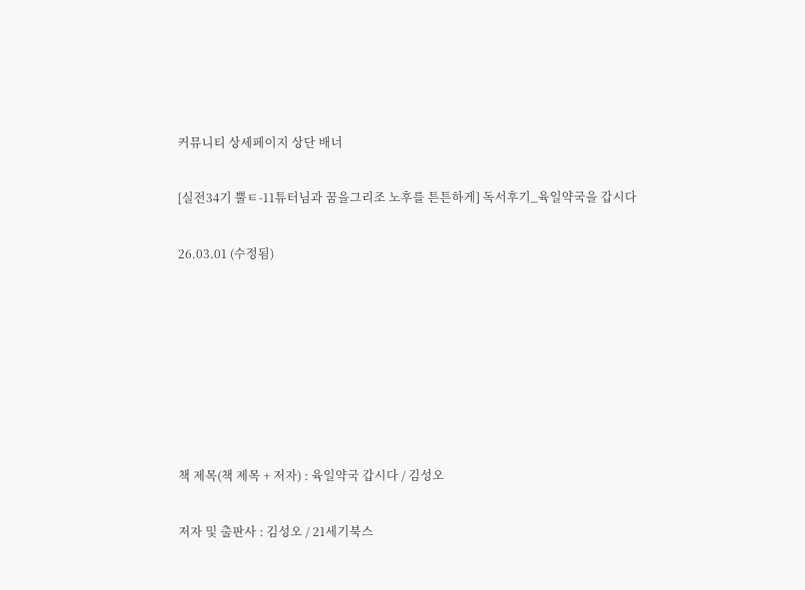커뮤니티 상세페이지 상단 배너

[실전34기 뿔ㅌ-11튜터님과 꿈을그리조 노후를 튼튼하게] 독서후기_육일약국을 갑시다

26.03.01 (수정됨)







책 제목(책 제목 + 저자) : 육일약국 갑시다 / 김성오

저자 및 출판사 : 김성오 / 21세기북스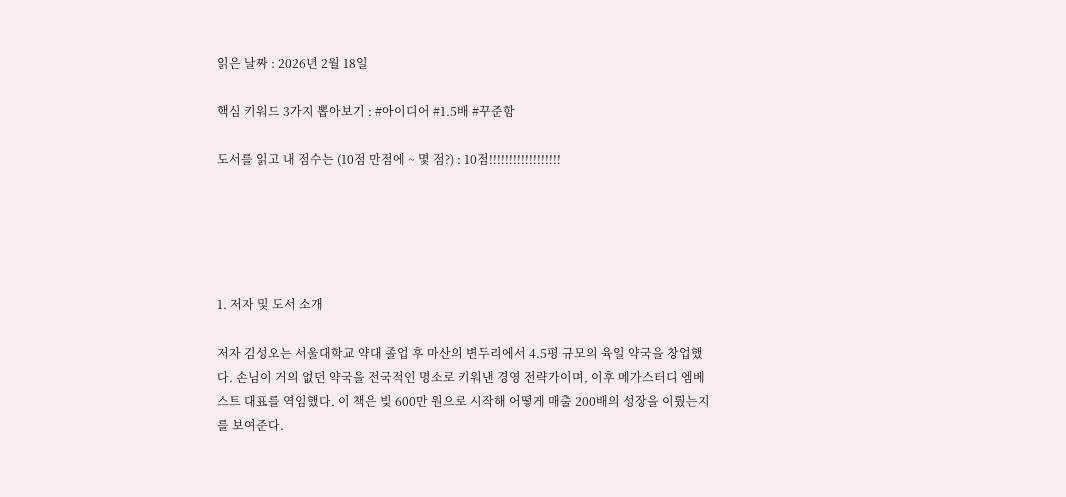읽은 날짜 : 2026년 2월 18일

핵심 키워드 3가지 뽑아보기 : #아이디어 #1.5배 #꾸준함

도서를 읽고 내 점수는 (10점 만점에 ~ 몇 점?) : 10점!!!!!!!!!!!!!!!!!!





1. 저자 및 도서 소개

저자 김성오는 서울대학교 약대 졸업 후 마산의 변두리에서 4.5평 규모의 육일 약국을 창업했다. 손님이 거의 없던 약국을 전국적인 명소로 키워낸 경영 전략가이며, 이후 메가스터디 엠베스트 대표를 역임했다. 이 책은 빚 600만 원으로 시작해 어떻게 매출 200배의 성장을 이뤘는지를 보여준다.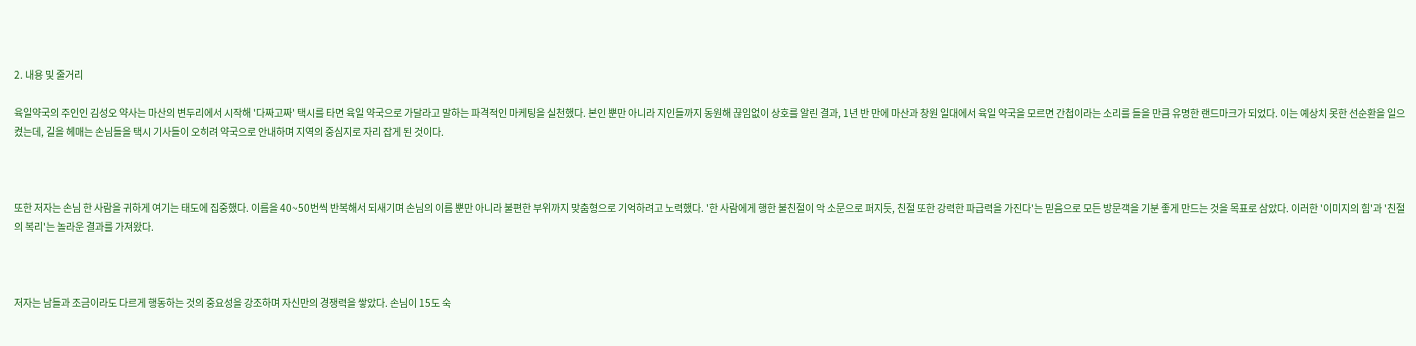2. 내용 및 줄거리

육일약국의 주인인 김성오 약사는 마산의 변두리에서 시작해 '다짜고짜' 택시를 타면 육일 약국으로 가달라고 말하는 파격적인 마케팅을 실천했다. 본인 뿐만 아니라 지인들까지 동원해 끊임없이 상호를 알린 결과, 1년 반 만에 마산과 창원 일대에서 육일 약국을 모르면 간첩이라는 소리를 들을 만큼 유명한 랜드마크가 되었다. 이는 예상치 못한 선순환을 일으켰는데, 길을 헤매는 손님들을 택시 기사들이 오히려 약국으로 안내하며 지역의 중심지로 자리 잡게 된 것이다.



또한 저자는 손님 한 사람을 귀하게 여기는 태도에 집중했다. 이름을 40~50번씩 반복해서 되새기며 손님의 이름 뿐만 아니라 불편한 부위까지 맞춤형으로 기억하려고 노력했다. '한 사람에게 행한 불친절이 악 소문으로 퍼지듯, 친절 또한 강력한 파급력을 가진다'는 믿음으로 모든 방문객을 기분 좋게 만드는 것을 목표로 삼았다. 이러한 '이미지의 힘'과 '친절의 복리'는 놀라운 결과를 가져왔다.



저자는 남들과 조금이라도 다르게 행동하는 것의 중요성을 강조하며 자신만의 경쟁력을 쌓았다. 손님이 15도 숙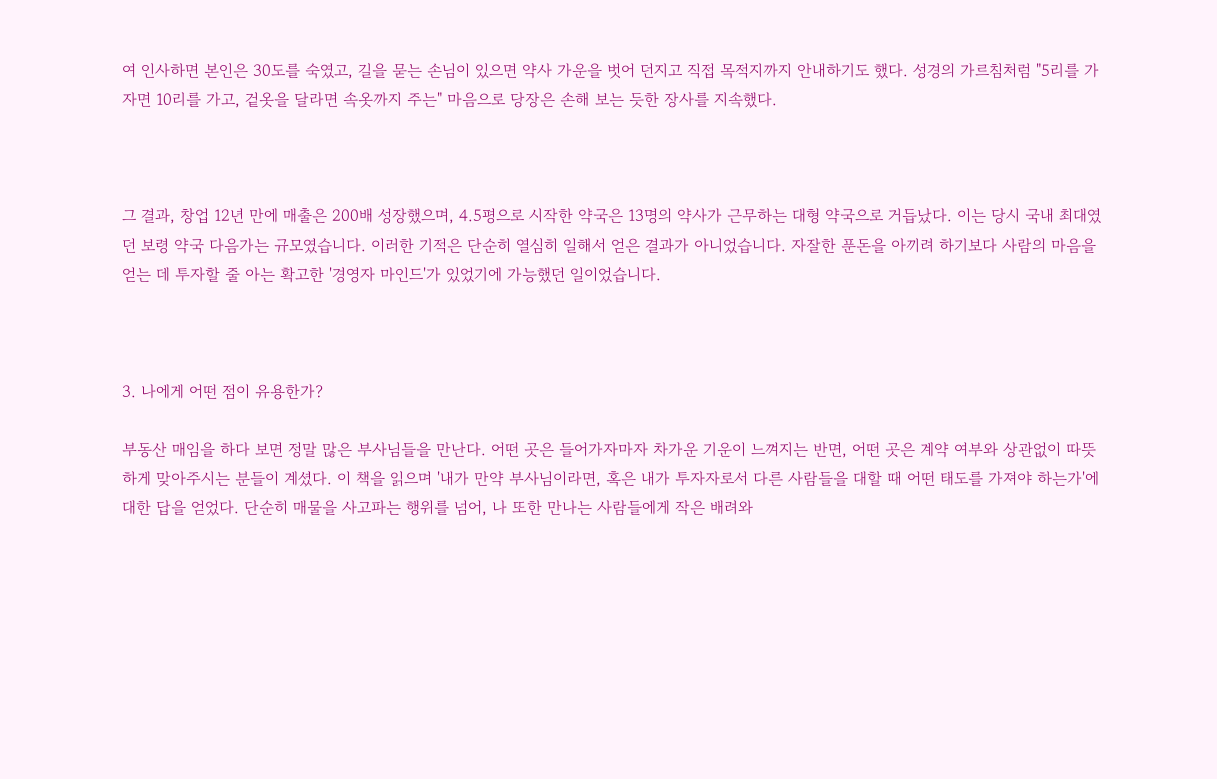여 인사하면 본인은 30도를 숙였고, 길을 묻는 손님이 있으면 약사 가운을 벗어 던지고 직접 목적지까지 안내하기도 했다. 성경의 가르침처럼 "5리를 가자면 10리를 가고, 겉옷을 달라면 속옷까지 주는" 마음으로 당장은 손해 보는 듯한 장사를 지속했다.



그 결과, 창업 12년 만에 매출은 200배 성장했으며, 4.5평으로 시작한 약국은 13명의 약사가 근무하는 대형 약국으로 거듭났다. 이는 당시 국내 최대였던 보령 약국 다음가는 규모였습니다. 이러한 기적은 단순히 열심히 일해서 얻은 결과가 아니었습니다. 자잘한 푼돈을 아끼려 하기보다 사람의 마음을 얻는 데 투자할 줄 아는 확고한 '경영자 마인드'가 있었기에 가능했던 일이었습니다.



3. 나에게 어떤 점이 유용한가?

부동산 매임을 하다 보면 정말 많은 부사님들을 만난다. 어떤 곳은 들어가자마자 차가운 기운이 느껴지는 반면, 어떤 곳은 계약 여부와 상관없이 따뜻하게 맞아주시는 분들이 계셨다. 이 책을 읽으며 '내가 만약 부사님이라면, 혹은 내가 투자자로서 다른 사람들을 대할 때 어떤 태도를 가져야 하는가'에 대한 답을 얻었다. 단순히 매물을 사고파는 행위를 넘어, 나 또한 만나는 사람들에게 작은 배려와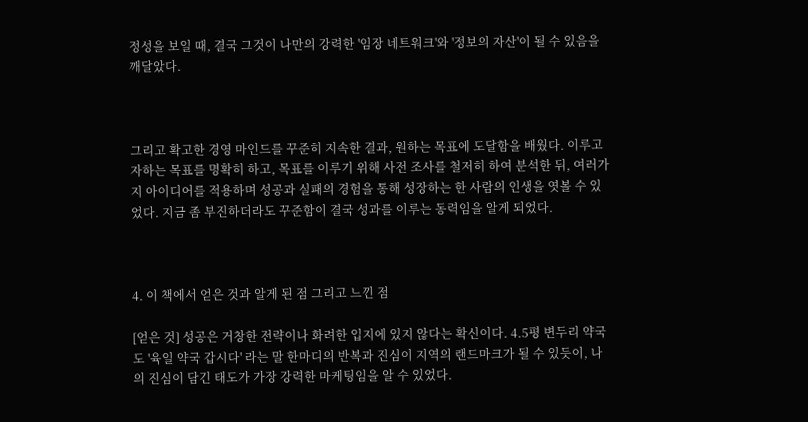정성을 보일 때, 결국 그것이 나만의 강력한 '임장 네트워크'와 '정보의 자산'이 될 수 있음을 깨달았다.



그리고 확고한 경영 마인드를 꾸준히 지속한 결과, 원하는 목표에 도달함을 배웠다. 이루고자하는 목표를 명확히 하고, 목표를 이루기 위해 사전 조사를 철저히 하여 분석한 뒤, 여러가지 아이디어를 적용하며 성공과 실패의 경험을 통해 성장하는 한 사람의 인생을 엿볼 수 있었다. 지금 좀 부진하더라도 꾸준함이 결국 성과를 이루는 동력임을 알게 되었다.



4. 이 책에서 얻은 것과 알게 된 점 그리고 느낀 점

[얻은 것] 성공은 거창한 전략이나 화려한 입지에 있지 않다는 확신이다. 4.5평 변두리 약국도 '육일 약국 갑시다' 라는 말 한마디의 반복과 진심이 지역의 랜드마크가 될 수 있듯이, 나의 진심이 담긴 태도가 가장 강력한 마케팅임을 알 수 있었다.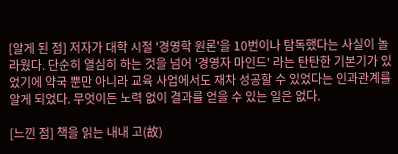[알게 된 점] 저자가 대학 시절 '경영학 원론'을 10번이나 탐독했다는 사실이 놀라웠다. 단순히 열심히 하는 것을 넘어 '경영자 마인드' 라는 탄탄한 기본기가 있었기에 약국 뿐만 아니라 교육 사업에서도 재차 성공할 수 있었다는 인과관계를 알게 되었다. 무엇이든 노력 없이 결과를 얻을 수 있는 일은 없다.

[느낀 점] 책을 읽는 내내 고(故)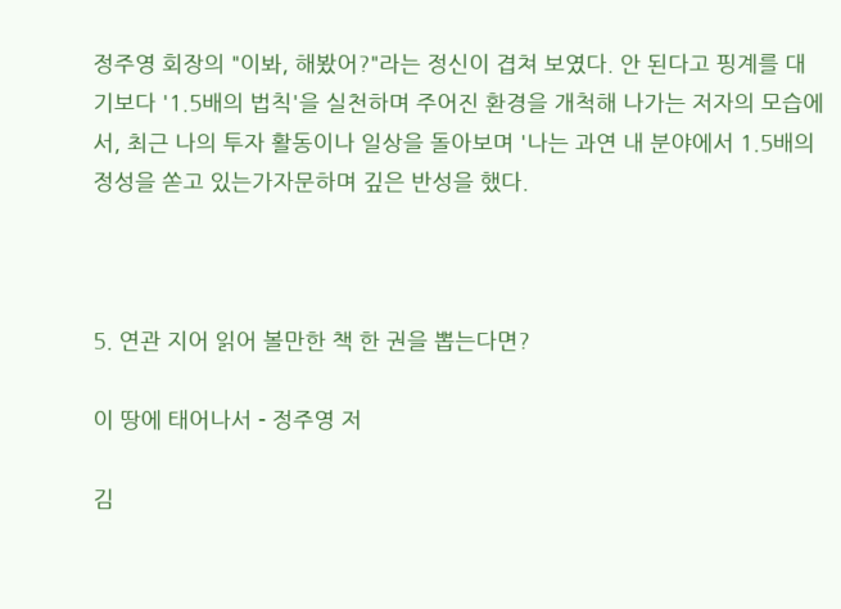정주영 회장의 "이봐, 해봤어?"라는 정신이 겹쳐 보였다. 안 된다고 핑계를 대기보다 '1.5배의 법칙'을 실천하며 주어진 환경을 개척해 나가는 저자의 모습에서, 최근 나의 투자 활동이나 일상을 돌아보며 '나는 과연 내 분야에서 1.5배의 정성을 쏟고 있는가자문하며 깊은 반성을 했다.



5. 연관 지어 읽어 볼만한 책 한 권을 뽑는다면?

이 땅에 태어나서 - 정주영 저

김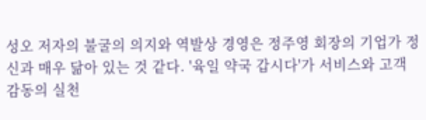성오 저자의 불굴의 의지와 역발상 경영은 정주영 회장의 기업가 정신과 매우 닮아 있는 것 같다. '육일 약국 갑시다'가 서비스와 고객 감동의 실천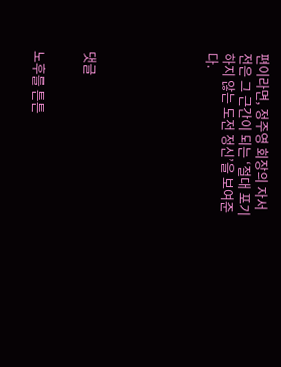편이라면, 정주영 회장의 자서전은 그 근간이 되는 ‘절대 포기하지 않는 도전 정신’을 보여준다.






댓글


노후를 튼튼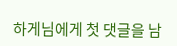하게님에게 첫 댓글을 남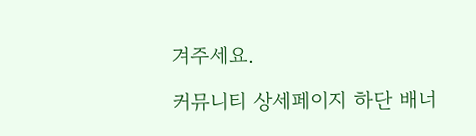겨주세요.

커뮤니티 상세페이지 하단 배너